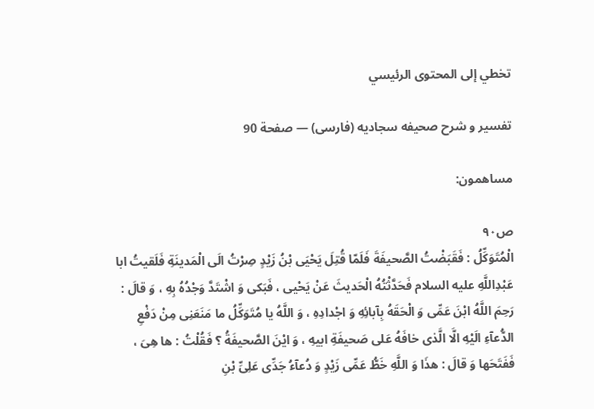تخطي إلى المحتوى الرئيسي

تفسير و شرح صحيفه سجاديه (فارسى) — صفحة 90

مساهمون:

ص٩٠
الْمُتَوَكِّلُ : فَقَبَضْتُ الصَّحيفَةَ فَلَمّا قُتِلَ يَحْيَى بْنُ زَيْدٍ صِرْتُ الَى الْمَدينَةِ فَلَقيتُ ابا عَبْدِاللَّهِ عليه السلام فَحَدَّثْتُهُ الْحَديثَ عَنْ يَحْيى ، فَبَكى وَ اشْتَدَّ وَجْدُهُ بِهِ ، وَ قالَ : رَحِمَ اللَّهُ ابْنَ عَمِّى وَ الْحَقَهُ بِآبائِهِ وَ اجْدادِهِ ، وَ اللَّهُ يا مُتَوَكِّلُ ما مَنَعَنِى مِنْ دَفْعِ الدُّعآءِ الَيْهِ الَّا الَّذى خافَهُ عَلى صَحيفَةِ ابيهِ ، وَ ايْنَ الصَّحيفَةُ ؟ فَقُلْتُ : ها هِىَ ، فَفَتَحَها وَ قالَ : هذَا وَ اللَّهِ خَطُّ عَمِّى زَيْدٍ وَ دُعآءُ جَدِّى عَلِىِّ بْنِ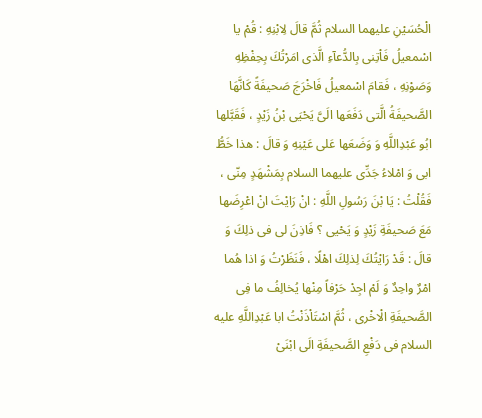الْحُسَيْنِ عليهما السلام ثُمَّ قالَ لِابْنِهِ : قُمْ يا اسْمعيلُ فَاْتِنى بِالدُّعآءِ الَّذى امَرْتُكَ بِحِفْظِهِ وَصَوْنِهِ ، فَقامَ اسْمعيلُ فَاخْرَجَ صَحيفَةً كَانَّهَا الصَّحيفَةُ الَّتى دَفَعَها الَىَّ يَحْيَى بْنُ زَيْدٍ ، فَقَبَّلها ابُو عَبْدِاللَّهِ وَ وَضَعَها عَلى عَيْنِهِ وَ قالَ : هذا خَطُّ ابى وَ امْلاءُ جَدِّى عليهما السلام بِمَشْهَدٍ مِنّى ، فَقُلْتُ : يَا بْنَ رَسُولِ اللَّهِ : انْ رَايْتَ انْ اعْرِضَها مَعَ صَحيفَةِ زَيْدٍ وَ يَحْيى ؟ فَاذِنَ لى فى ذلِكَ وَ قالَ : قَدْ رَايْتُكَ لِذلِكَ اهْلًا ، فَنَظَرْتُ وَ اذا هُما امْرٌ واحِدٌ وَ لَمْ اجِدْ حَرْفاً مِنْها يُخالِفُ ما فِى الصَّحيفَةِ الْاخْرى ، ثُمَّ اسْتَاْذَنْتُ ابا عَبْدِاللَّهِ عليه السلام فى دَفْعِ الصَّحيفَةِ الَى ابْنَىْ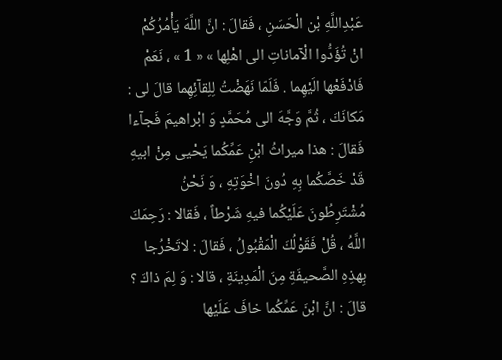عَبْدِاللَّهِ بْن الْحَسَنِ ، فَقالَ : انَّ اللَّهَ يَأْمُرُكُمْ انْ تُؤَدُّوا الْآماناتِ الى اهْلِها » « 1 » ، نَعَمْ فَادْفَعْها الَيْهِما . فَلَمّا نَهَضْتُ لِلِقآئِهِما قالَ لى : مَكانَكَ ، ثُمَّ وَجَّهَ الى مُحَمَّدٍ وَ ابْراهيمَ فَجآءا فَقالَ : هذا ميراثُ ابْنِ عَمِّكُما يَحْيى مِنْ ابيهِ قَدْ خَصَّكُما بِهِ دُونَ اخْوَتِهِ ، وَ نَحْنُ مُشْتَرِطُونَ عَلَيْكُما فيهِ شَرْطاً ، فَقالا : رَحِمَكَ اللَّهُ ، قُلْ فَقَوْلُكَ الْمَقْبُولُ ، فَقالَ : لاتَخْرُجا بِهذِهِ الصَّحيفَةِ مِنَ الْمَدِينَةِ ، قالا : وَ لِمَ ذاكَ ؟ قالَ : انَّ ابْنَ عَمِّكُما خافَ عَلَيْها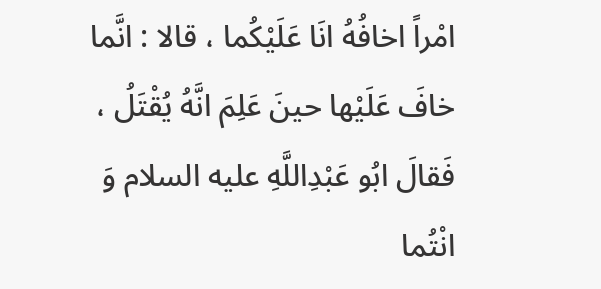امْراً اخافُهُ انَا عَلَيْكُما ، قالا : انَّما خافَ عَلَيْها حينَ عَلِمَ انَّهُ يُقْتَلُ ، فَقالَ ابُو عَبْدِاللَّهِ عليه السلام وَ انْتُما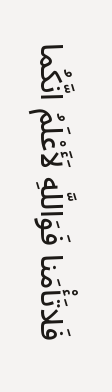فَلاتَأْمَنا فَوَاللَّهِ لَأَعْلَمُ انَّكُما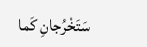سَتَخْرُجانِ كَما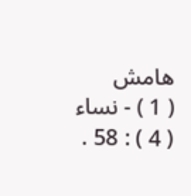هامش
( 1 ) - نساء ( 4 ) : 58 .